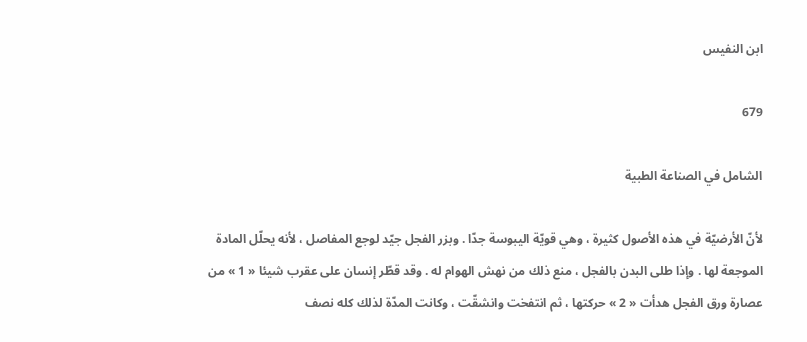ابن النفيس

679

الشامل في الصناعة الطبية

لأنّ الأرضيّة في هذه الأصول كثيرة ، وهي قويّة اليبوسة جدّا . وبزر الفجل جيّد لوجع المفاصل ، لأنه يحلّل المادة الموجعة لها . وإذا طلى البدن بالفجل ، منع ذلك من نهش الهوام له . وقد قطّر إنسان على عقرب شيئا « 1 » من عصارة ورق الفجل هدأت « 2 » حركتها ، ثم انتفخت وانشقّت ، وكانت المدّة لذلك كله نصف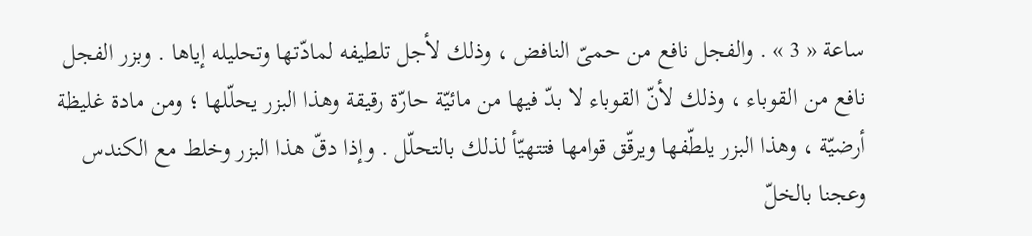ساعة « 3 » . والفجل نافع من حمىّ النافض ، وذلك لأجل تلطيفه لمادّتها وتحليله إياها . وبزر الفجل نافع من القوباء ، وذلك لأنّ القوباء لا بدّ فيها من مائيّة حارّة رقيقة وهذا البزر يحلّلها ؛ ومن مادة غليظة أرضيّة ، وهذا البزر يلطّفها ويرقّق قوامها فتتهيّأ لذلك بالتحلّل . وإذا دقّ هذا البزر وخلط مع الكندس وعجنا بالخلّ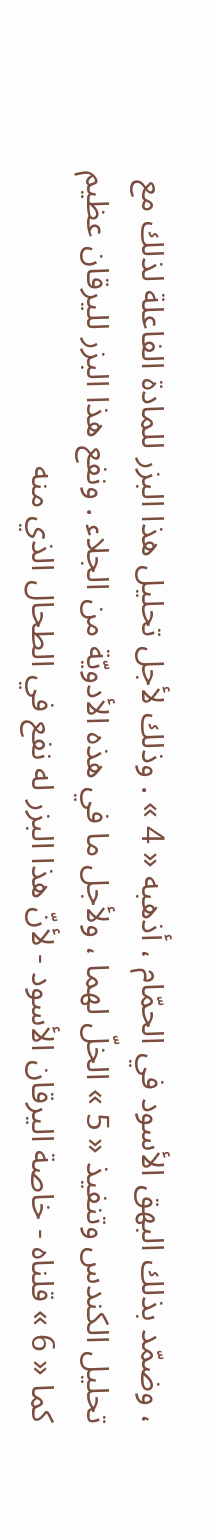، وضمّد بذلك البهق الأسود في الحمّام ، أذهبه « 4 » . وذلك لأجل تحليل هذا البزر للمادة الفاعلة لذلك مع تحليل الكندس وتنفيذ « 5 » الخلّ لهما ، ولأجل ما في هذه الأدويّة من الجلاء . ونفع هذا البزر لليرقان عظيم كما « 6 » قلناه - خاصة اليرقان الأسود - لأنّ هذا البزر له نفع في الطحال الذي منه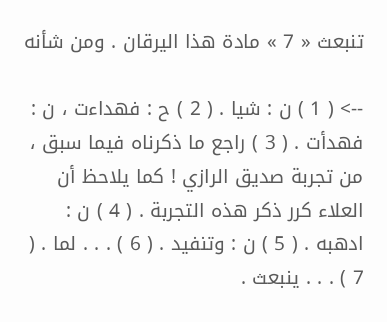تنبعث « 7 » مادة هذا اليرقان . ومن شأنه

--> ( 1 ) ن : شيا . ( 2 ) ح : فهداءت ، ن : فهدأت . ( 3 ) راجع ما ذكرناه فيما سبق ، من تجربة صديق الرازي ! كما يلاحظ أن العلاء كرر ذكر هذه التجربة . ( 4 ) ن : ادهبه . ( 5 ) ن : وتنفيد . ( 6 ) . . . لما . ( 7 ) . . . ينبعث .